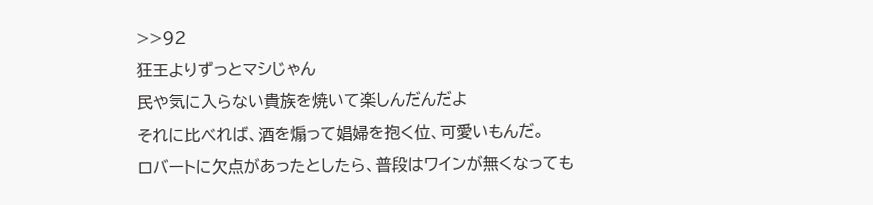>>92
狂王よりずっとマシじゃん
民や気に入らない貴族を焼いて楽しんだんだよ
それに比べれば、酒を煽って娼婦を抱く位、可愛いもんだ。
ロバートに欠点があったとしたら、普段はワインが無くなっても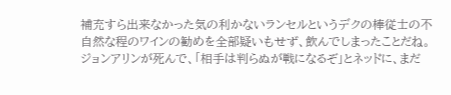補充すら出来なかった気の利かないランセルというデクの棒従士の不自然な程のワインの勧めを全部疑いもせず、飲んでしまったことだね。
ジョンアリンが死んで、「相手は判らぬが戦になるぞ」とネッドに、まだ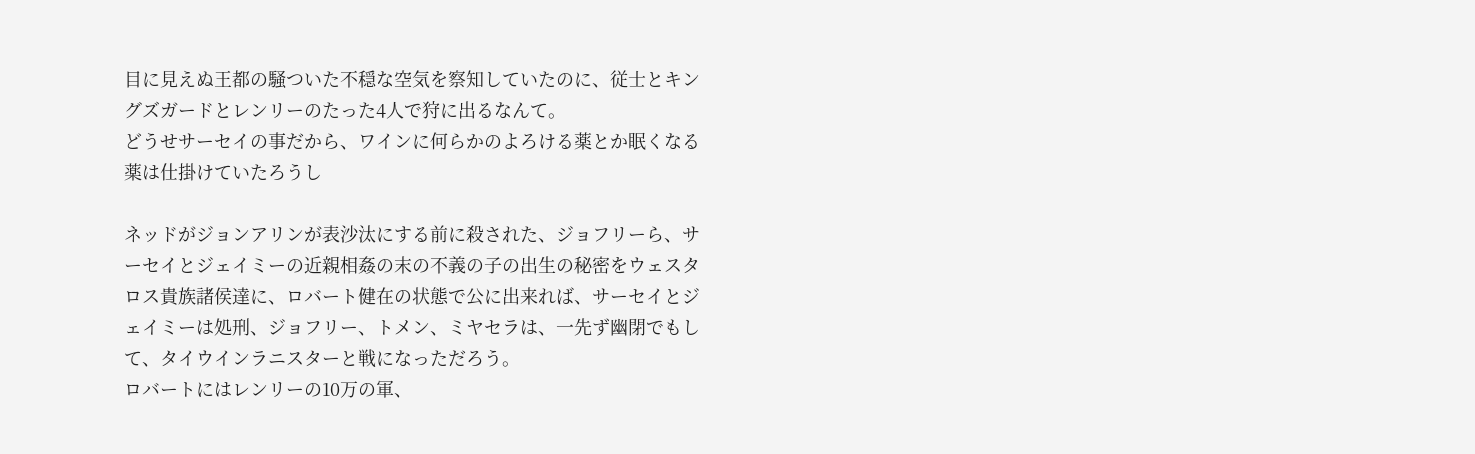目に見えぬ王都の騒ついた不穏な空気を察知していたのに、従士とキングズガードとレンリーのたった4人で狩に出るなんて。
どうせサーセイの事だから、ワインに何らかのよろける薬とか眠くなる薬は仕掛けていたろうし

ネッドがジョンアリンが表沙汰にする前に殺された、ジョフリーら、サーセイとジェイミーの近親相姦の末の不義の子の出生の秘密をウェスタロス貴族諸侯達に、ロバート健在の状態で公に出来れば、サーセイとジェイミーは処刑、ジョフリー、トメン、ミヤセラは、一先ず幽閉でもして、タイウインラニスターと戦になっただろう。
ロバートにはレンリーの10万の軍、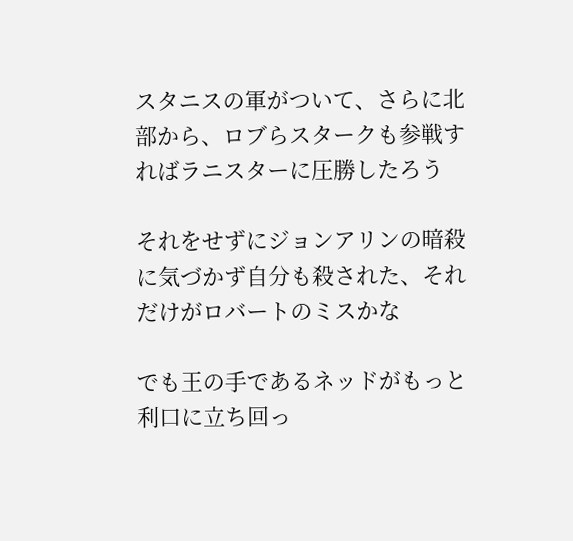スタニスの軍がついて、さらに北部から、ロブらスタークも参戦すればラニスターに圧勝したろう

それをせずにジョンアリンの暗殺に気づかず自分も殺された、それだけがロバートのミスかな

でも王の手であるネッドがもっと利口に立ち回っ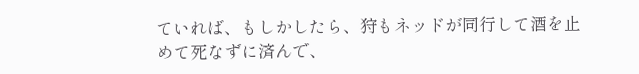ていれば、もしかしたら、狩もネッドが同行して酒を止めて死なずに済んで、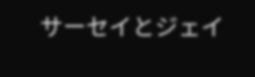サーセイとジェイ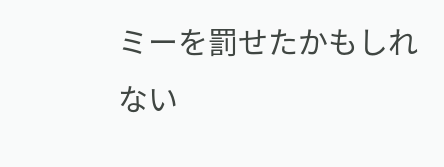ミーを罰せたかもしれない